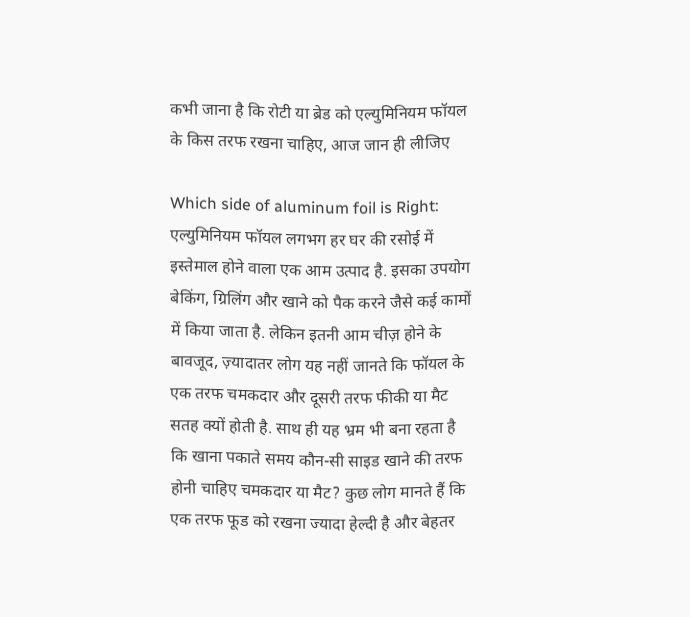कभी जाना है कि रोटी या ब्रेड को एल्युमिनियम फॉयल के किस तरफ रखना चाहिए, आज जान ही लीजिए

Which side of aluminum foil is Right: एल्युमिनियम फॉयल लगभग हर घर की रसोई में इस्तेमाल होने वाला एक आम उत्पाद है. इसका उपयोग बेकिंग, ग्रिलिंग और खाने को पैक करने जैसे कई कामों में किया जाता है. लेकिन इतनी आम चीज़ होने के बावजूद, ज़्यादातर लोग यह नहीं जानते कि फॉयल के एक तरफ चमकदार और दूसरी तरफ फीकी या मैट सतह क्यों होती है. साथ ही यह भ्रम भी बना रहता है कि खाना पकाते समय कौन-सी साइड खाने की तरफ होनी चाहिए चमकदार या मैट? कुछ लोग मानते हैं कि एक तरफ फूड को रखना ज्यादा हेल्दी है और बेहतर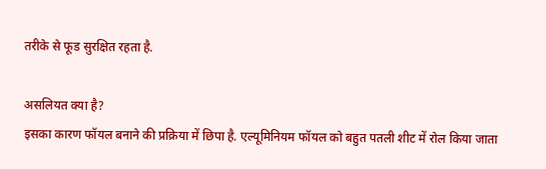तरीके से फूड सुरक्षित रहता है.

असलियत क्या है?
इसका कारण फॉयल बनाने की प्रक्रिया में छिपा है. एल्यूमिनियम फॉयल को बहुत पतली शीट में रोल किया जाता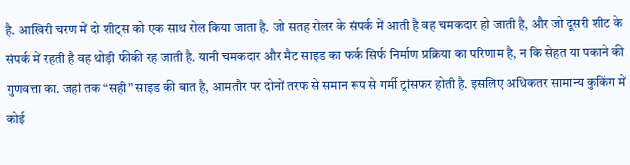है. आखिरी चरण में दो शीट्स को एक साथ रोल किया जाता है. जो सतह रोलर के संपर्क में आती है वह चमकदार हो जाती है, और जो दूसरी शीट के संपर्क में रहती है वह थोड़ी फीकी रह जाती है. यानी चमकदार और मैट साइड का फर्क सिर्फ निर्माण प्रक्रिया का परिणाम है, न कि सेहत या पकाने की गुणवत्ता का. जहां तक “सही” साइड की बात है, आमतौर पर दोनों तरफ से समान रूप से गर्मी ट्रांसफर होती है. इसलिए अधिकतर सामान्य कुकिंग में कोई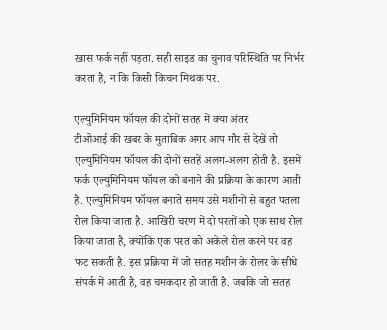खास फर्क नहीं पड़ता. सही साइड का चुनाव परिस्थिति पर निर्भर करता है, न कि किसी किचन मिथक पर.

एल्युमिनियम फॉयल की दोनों सतह में क्या अंतर
टीओआई की खबर के मुताबिक अगर आप गौर से देखें तो एल्युमिनियम फॉयल की दोनों सतहें अलग-अलग होती है. इसमें फर्क एल्युमिनियम फॉयल को बनाने की प्रक्रिया के कारण आती है. एल्युमिनियम फॉयल बनाते समय उसे मशीनों से बहुत पतला रोल किया जाता है. आखिरी चरण में दो परतों को एक साथ रोल किया जाता है, क्योंकि एक परत को अकेले रोल करने पर वह फट सकती है. इस प्रक्रिया में जो सतह मशीन के रोलर के सीधे संपर्क में आती है, वह चमकदार हो जाती है. जबकि जो सतह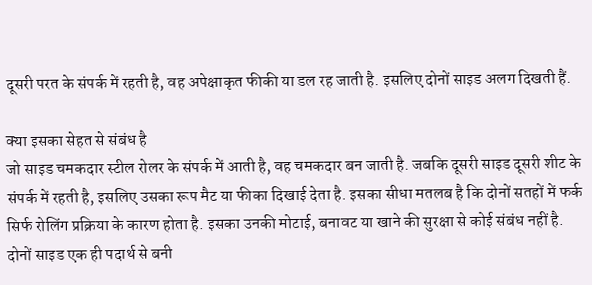दूसरी परत के संपर्क में रहती है, वह अपेक्षाकृत फीकी या डल रह जाती है. इसलिए दोनों साइड अलग दिखती हैं.

क्या इसका सेहत से संबंध है
जो साइड चमकदार स्टील रोलर के संपर्क में आती है, वह चमकदार बन जाती है. जबकि दूसरी साइड दूसरी शीट के संपर्क में रहती है, इसलिए उसका रूप मैट या फीका दिखाई देता है. इसका सीधा मतलब है कि दोनों सतहों में फर्क सिर्फ रोलिंग प्रक्रिया के कारण होता है. इसका उनकी मोटाई, बनावट या खाने की सुरक्षा से कोई संबंध नहीं है. दोनों साइड एक ही पदार्थ से बनी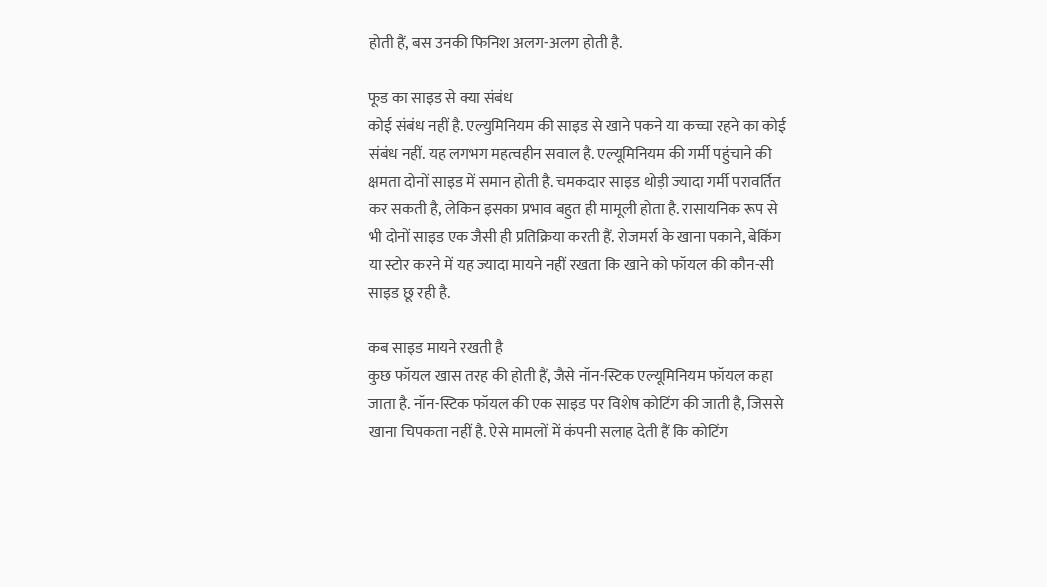होती हैं, बस उनकी फिनिश अलग-अलग होती है.

फूड का साइड से क्या संबंध
कोई संबंध नहीं है. एल्युमिनियम की साइड से खाने पकने या कच्चा रहने का कोई संबंध नहीं. यह लगभग महत्वहीन सवाल है. एल्यूमिनियम की गर्मी पहुंचाने की क्षमता दोनों साइड में समान होती है. चमकदार साइड थोड़ी ज्यादा गर्मी परावर्तित कर सकती है, लेकिन इसका प्रभाव बहुत ही मामूली होता है. रासायनिक रूप से भी दोनों साइड एक जैसी ही प्रतिक्रिया करती हैं. रोजमर्रा के खाना पकाने, बेकिंग या स्टोर करने में यह ज्यादा मायने नहीं रखता कि खाने को फॉयल की कौन-सी साइड छू रही है.

कब साइड मायने रखती है
कुछ फॉयल खास तरह की होती हैं, जैसे नॉन-स्टिक एल्यूमिनियम फॉयल कहा जाता है. नॉन-स्टिक फॉयल की एक साइड पर विशेष कोटिंग की जाती है, जिससे खाना चिपकता नहीं है. ऐसे मामलों में कंपनी सलाह देती हैं कि कोटिंग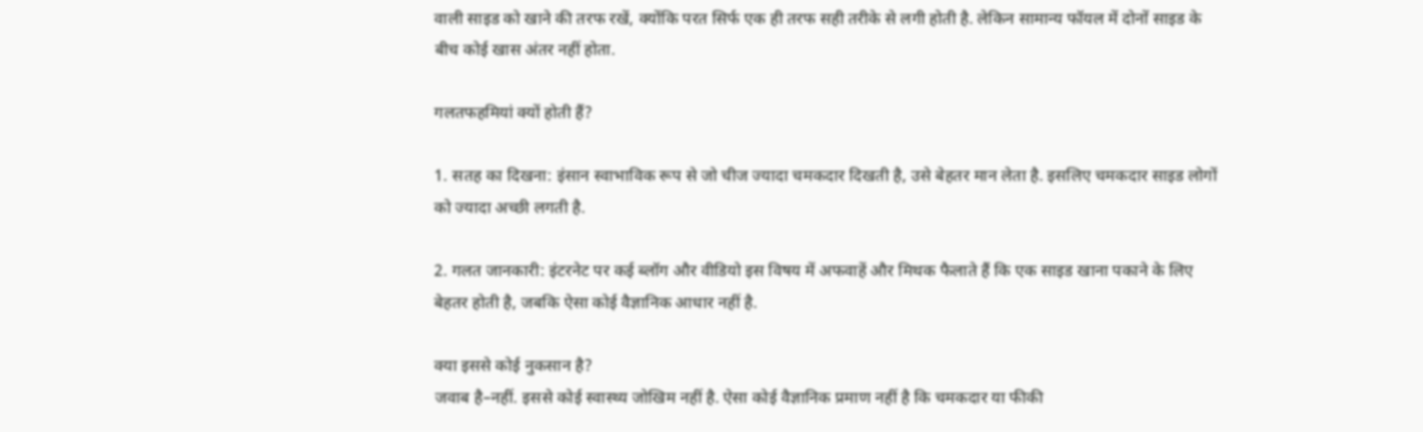वाली साइड को खाने की तरफ रखें, क्योंकि परत सिर्फ एक ही तरफ सही तरीके से लगी होती है. लेकिन सामान्य फॉयल में दोनों साइड के बीच कोई खास अंतर नहीं होता.

गलतफहमियां क्यों होती हैं?

1. सतह का दिखना: इंसान स्वाभाविक रूप से जो चीज ज्यादा चमकदार दिखती है, उसे बेहतर मान लेता है. इसलिए चमकदार साइड लोगों को ज्यादा अच्छी लगती है.

2. गलत जानकारी: इंटरनेट पर कई ब्लॉग और वीडियो इस विषय में अफवाहें और मिथक फैलाते हैं कि एक साइड खाना पकाने के लिए बेहतर होती है, जबकि ऐसा कोई वैज्ञानिक आधार नहीं है.

क्या इससे कोई नुकसान है?
जवाब है–नहीं. इससे कोई स्वास्थ्य जोखिम नहीं है. ऐसा कोई वैज्ञानिक प्रमाण नहीं है कि चमकदार या फीकी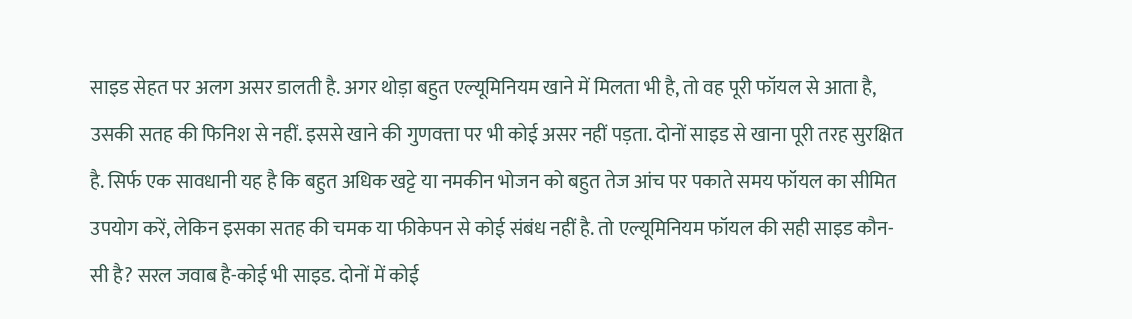साइड सेहत पर अलग असर डालती है. अगर थोड़ा बहुत एल्यूमिनियम खाने में मिलता भी है, तो वह पूरी फॉयल से आता है, उसकी सतह की फिनिश से नहीं. इससे खाने की गुणवत्ता पर भी कोई असर नहीं पड़ता. दोनों साइड से खाना पूरी तरह सुरक्षित है. सिर्फ एक सावधानी यह है कि बहुत अधिक खट्टे या नमकीन भोजन को बहुत तेज आंच पर पकाते समय फॉयल का सीमित उपयोग करें, लेकिन इसका सतह की चमक या फीकेपन से कोई संबंध नहीं है. तो एल्यूमिनियम फॉयल की सही साइड कौन-सी है? सरल जवाब है-कोई भी साइड. दोनों में कोई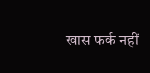खास फर्क नहीं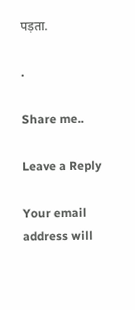पड़ता.

.

Share me..

Leave a Reply

Your email address will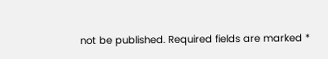not be published. Required fields are marked *